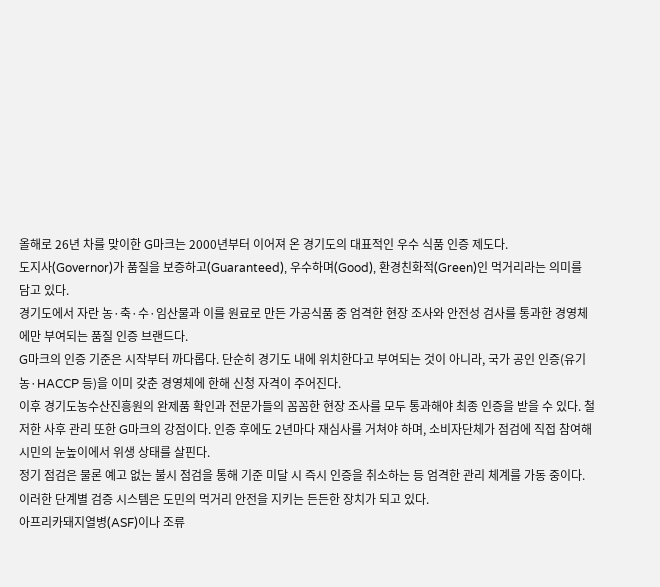올해로 26년 차를 맞이한 G마크는 2000년부터 이어져 온 경기도의 대표적인 우수 식품 인증 제도다.
도지사(Governor)가 품질을 보증하고(Guaranteed), 우수하며(Good), 환경친화적(Green)인 먹거리라는 의미를 담고 있다.
경기도에서 자란 농·축·수·임산물과 이를 원료로 만든 가공식품 중 엄격한 현장 조사와 안전성 검사를 통과한 경영체에만 부여되는 품질 인증 브랜드다.
G마크의 인증 기준은 시작부터 까다롭다. 단순히 경기도 내에 위치한다고 부여되는 것이 아니라, 국가 공인 인증(유기농·HACCP 등)을 이미 갖춘 경영체에 한해 신청 자격이 주어진다.
이후 경기도농수산진흥원의 완제품 확인과 전문가들의 꼼꼼한 현장 조사를 모두 통과해야 최종 인증을 받을 수 있다. 철저한 사후 관리 또한 G마크의 강점이다. 인증 후에도 2년마다 재심사를 거쳐야 하며, 소비자단체가 점검에 직접 참여해 시민의 눈높이에서 위생 상태를 살핀다.
정기 점검은 물론 예고 없는 불시 점검을 통해 기준 미달 시 즉시 인증을 취소하는 등 엄격한 관리 체계를 가동 중이다.
이러한 단계별 검증 시스템은 도민의 먹거리 안전을 지키는 든든한 장치가 되고 있다.
아프리카돼지열병(ASF)이나 조류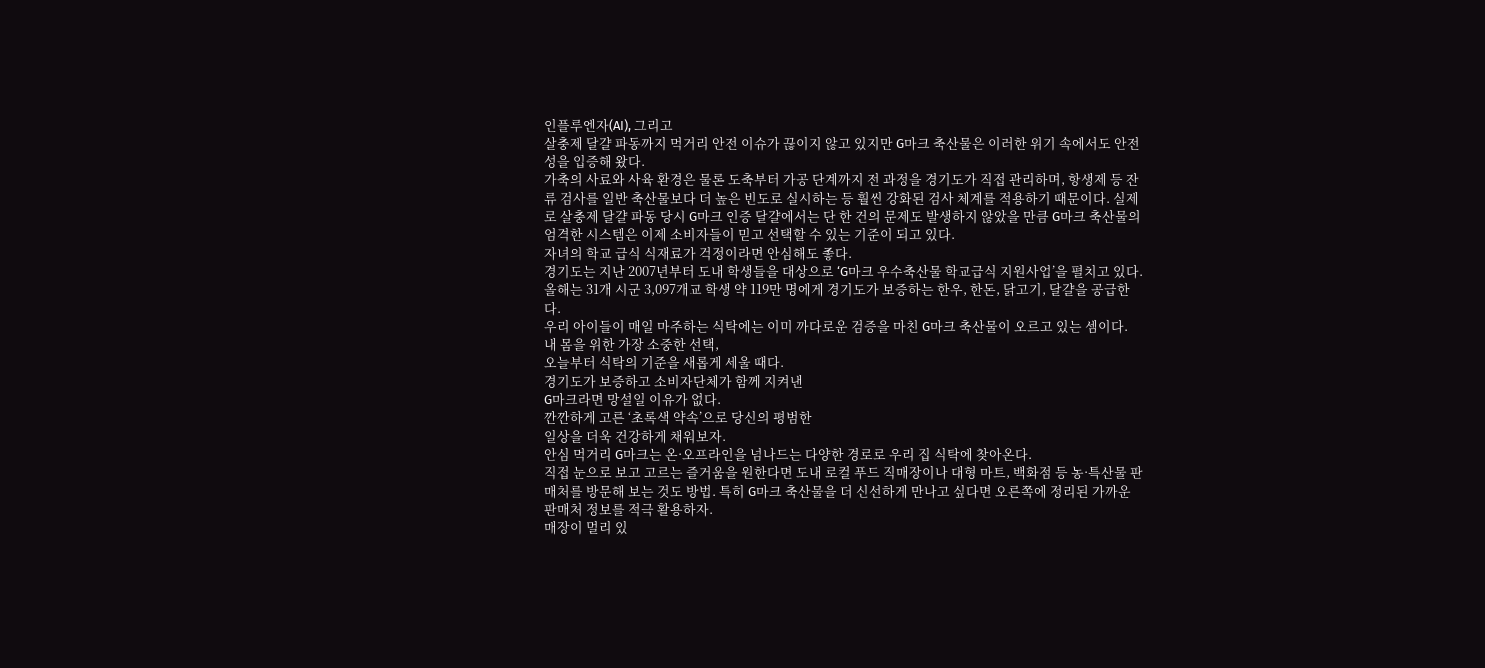인플루엔자(AI), 그리고
살충제 달걀 파동까지 먹거리 안전 이슈가 끊이지 않고 있지만 G마크 축산물은 이러한 위기 속에서도 안전성을 입증해 왔다.
가축의 사료와 사육 환경은 물론 도축부터 가공 단계까지 전 과정을 경기도가 직접 관리하며, 항생제 등 잔류 검사를 일반 축산물보다 더 높은 빈도로 실시하는 등 훨씬 강화된 검사 체계를 적용하기 때문이다. 실제로 살충제 달걀 파동 당시 G마크 인증 달걀에서는 단 한 건의 문제도 발생하지 않았을 만큼 G마크 축산물의 엄격한 시스템은 이제 소비자들이 믿고 선택할 수 있는 기준이 되고 있다.
자녀의 학교 급식 식재료가 걱정이라면 안심해도 좋다.
경기도는 지난 2007년부터 도내 학생들을 대상으로 ‘G마크 우수축산물 학교급식 지원사업’을 펼치고 있다.
올해는 31개 시군 3,097개교 학생 약 119만 명에게 경기도가 보증하는 한우, 한돈, 닭고기, 달걀을 공급한다.
우리 아이들이 매일 마주하는 식탁에는 이미 까다로운 검증을 마친 G마크 축산물이 오르고 있는 셈이다.
내 몸을 위한 가장 소중한 선택,
오늘부터 식탁의 기준을 새롭게 세울 때다.
경기도가 보증하고 소비자단체가 함께 지켜낸
G마크라면 망설일 이유가 없다.
깐깐하게 고른 ‘초록색 약속’으로 당신의 평범한
일상을 더욱 건강하게 채워보자.
안심 먹거리 G마크는 온·오프라인을 넘나드는 다양한 경로로 우리 집 식탁에 찾아온다.
직접 눈으로 보고 고르는 즐거움을 원한다면 도내 로컬 푸드 직매장이나 대형 마트, 백화점 등 농·특산물 판매처를 방문해 보는 것도 방법. 특히 G마크 축산물을 더 신선하게 만나고 싶다면 오른쪽에 정리된 가까운 판매처 정보를 적극 활용하자.
매장이 멀리 있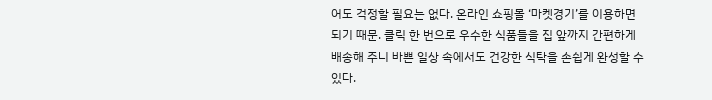어도 걱정할 필요는 없다. 온라인 쇼핑몰 ‘마켓경기’를 이용하면 되기 때문. 클릭 한 번으로 우수한 식품들을 집 앞까지 간편하게 배송해 주니 바쁜 일상 속에서도 건강한 식탁을 손쉽게 완성할 수 있다.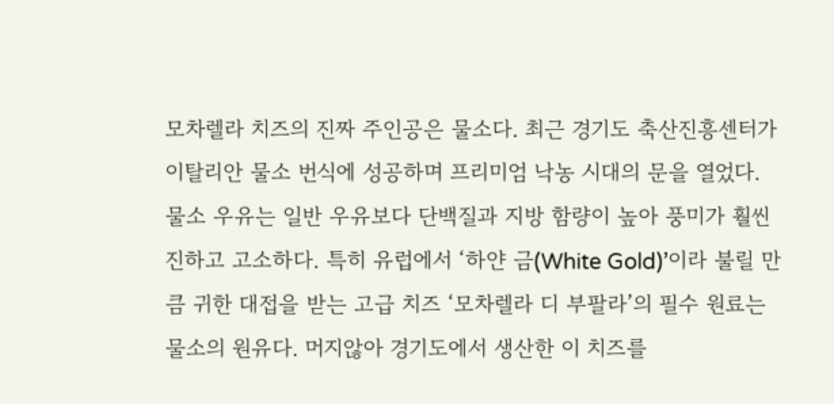모차렐라 치즈의 진짜 주인공은 물소다. 최근 경기도 축산진흥센터가 이탈리안 물소 번식에 성공하며 프리미엄 낙농 시대의 문을 열었다. 물소 우유는 일반 우유보다 단백질과 지방 함량이 높아 풍미가 훨씬 진하고 고소하다. 특히 유럽에서 ‘하얀 금(White Gold)’이라 불릴 만큼 귀한 대접을 받는 고급 치즈 ‘모차렐라 디 부팔라’의 필수 원료는 물소의 원유다. 머지않아 경기도에서 생산한 이 치즈를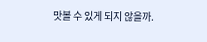맛볼 수 있게 되지 않을까.